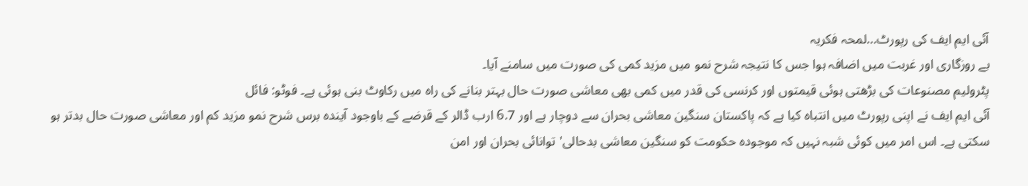آئی ایم ایف کی رپورٹ…لمحہ فکریہ
بے روزگاری اور غربت میں اضافہ ہوا جس کا نتیجہ شرح نمو میں مزید کمی کی صورت میں سامنے آیا۔
پٹرولیم مصنوعات کی بڑھتی ہوئی قیمتوں اور کرنسی کی قدر میں کمی بھی معاشی صورت حال بہتر بنانے کی راہ میں رکاوٹ بنی ہوئی ہے۔ فوٹو: فائل
آئی ایم ایف نے اپنی رپورٹ میں انتباہ کیا ہے کہ پاکستان سنگین معاشی بحران سے دوچار ہے اور 6.7 ارب ڈالر کے قرضے کے باوجود آیندہ برس شرح نمو مزید کم اور معاشی صورت حال بدتر ہو سکتی ہے۔ اس امر میں کوئی شبہ نہیں کہ موجودہ حکومت کو سنگین معاشی بدحالی' توانائی بحران اور امن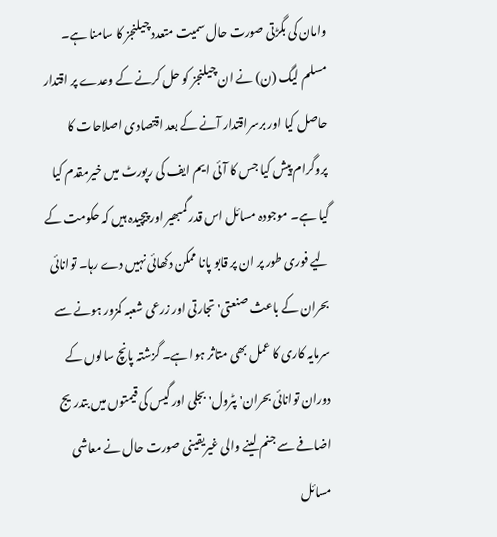وامان کی بگڑتی صورت حال سمیت متعدد چیلنجز کا سامنا ہے۔ مسلم لیگ (ن) نے ان چیلنجز کو حل کرنے کے وعدے پر اقتدار حاصل کیا اور برسراقتدار آنے کے بعد اقتصادی اصلاحات کا پروگرام پیش کیا جس کا آئی ایم ایف کی رپورٹ میں خیرمقدم کیا گیا ہے۔ موجودہ مسائل اس قدر گمبھیر اور پیچیدہ ہیں کہ حکومت کے لیے فوری طور پر ان پر قابو پانا ممکن دکھائی نہیں دے رہا۔ توانائی بحران کے باعث صنعتی' تجارتی اور زرعی شعبہ کمزور ہونے سے سرمایہ کاری کا عمل بھی متاثر ہوا ہے۔ گزشتہ پانچ سالوں کے دوران توانائی بحران' پٹرول' بجلی اور گیس کی قیمتوں میں بتدریج اضافے سے جنم لینے والی غیریقینی صورت حال نے معاشی مسائل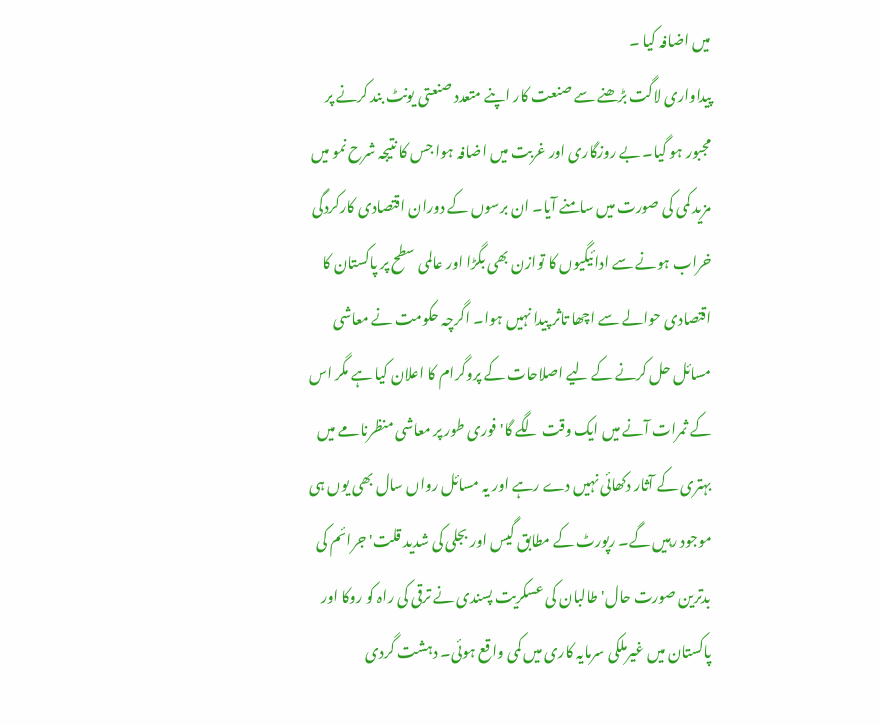میں اضافہ کیا ۔
پیداواری لاگت بڑھنے سے صنعت کار اپنے متعدد صنعتی یونٹ بند کرنے پر مجبور ہو گیا۔ بے روزگاری اور غربت میں اضافہ ہوا جس کا نتیجہ شرح نمو میں مزید کمی کی صورت میں سامنے آیا۔ ان برسوں کے دوران اقتصادی کارکردگی خراب ہونے سے ادائیگیوں کا توازن بھی بگڑا اور عالمی سطح پر پاکستان کا اقتصادی حوالے سے اچھا تاثر پیدا نہیں ہوا۔ اگرچہ حکومت نے معاشی مسائل حل کرنے کے لیے اصلاحات کے پروگرام کا اعلان کیا ہے مگر اس کے ثمرات آنے میں ایک وقت لگے گا' فوری طور پر معاشی منظرنامے میں بہتری کے آثار دکھائی نہیں دے رہے اور یہ مسائل رواں سال بھی یوں ہی موجود رہیں گے۔ رپورٹ کے مطابق گیس اور بجلی کی شدید قلت' جرائم کی بدترین صورت حال' طالبان کی عسکریت پسندی نے ترقی کی راہ کو روکا اور پاکستان میں غیرملکی سرمایہ کاری میں کمی واقع ہوئی۔ دہشت گردی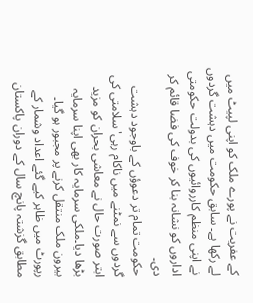کے عفریت نے پورے ملک کو اپنی لپیٹ میں لے رکھا ہے۔ سابق حکومت میں دہشت گردوں نے اپنی منظم کارروائیوں کی بدولت حکومتی اداروں کو نشانہ بنا کر خوف کی فضا قائم کر دی۔
حکومت تمام تر دعوؤں کے باوجود دہشت گردوں سے نمٹنے میں ناکام رہی' سلامتی کی ابتر صورت حال نے معاشی بحران کو مزید بڑھا دیا۔ملکی سرمایہ کار بھی اپنا سرمایہ بیرون ملک منتقل کرنے پر مجبور ہو گیا۔ رپورٹ میں ظاہر کیے گئے اعداد وشمار کے مطابق گزشتہ پانچ سال کے دوران پاکستان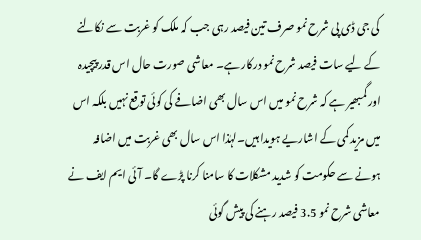کی جی ڈی پی شرح نمو صرف تین فیصد رہی جب کہ ملک کو غربت سے نکالنے کے لیے سات فیصد شرح نمو درکار ہے۔ معاشی صورت حال اس قدر پیچیدہ اور گمبھیر ہے کہ شرح نمو میں اس سال بھی اضافے کی کوئی توقع نہیں بلکہ اس میں مزید کمی کے اشاریے ہویدا ہیں۔لہٰذا اس سال بھی غربت میں اضافہ ہونے سے حکومت کو شدید مشکلات کا سامنا کرنا پڑے گا۔ آئی ایم ایف نے معاشی شرح نمو 3.5 فیصد رہنے کی پیش گوئی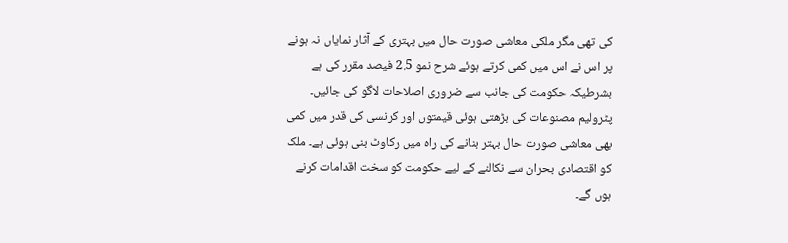کی تھی مگر ملکی معاشی صورت حال میں بہتری کے آثار نمایاں نہ ہونے پر اس نے اس میں کمی کرتے ہوئے شرح نمو 2.5 فیصد مقرر کی ہے بشرطیکہ حکومت کی جانب سے ضروری اصلاحات لاگو کی جائیں۔
پٹرولیم مصنوعات کی بڑھتی ہوئی قیمتوں اور کرنسی کی قدر میں کمی بھی معاشی صورت حال بہتر بنانے کی راہ میں رکاوٹ بنی ہوئی ہے۔ ملک کو اقتصادی بحران سے نکالنے کے لیے حکومت کو سخت اقدامات کرنے ہوں گے۔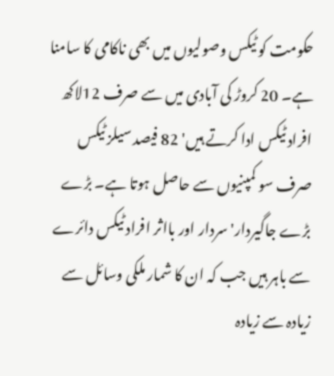حکومت کو ٹیکس وصولیوں میں بھی ناکامی کا سامنا ہے۔ 20 کروڑ کی آبادی میں سے صرف 12لاکھ افراد ٹیکس ادا کرتے ہیں' 82 فیصد سیلز ٹیکس صرف سو کمپنیوں سے حاصل ہوتا ہے۔ بڑے بڑے جاگیردار' سردار اور بااثر افراد ٹیکس دائرے سے باہر ہیں جب کہ ان کا شمار ملکی وسائل سے زیادہ سے زیادہ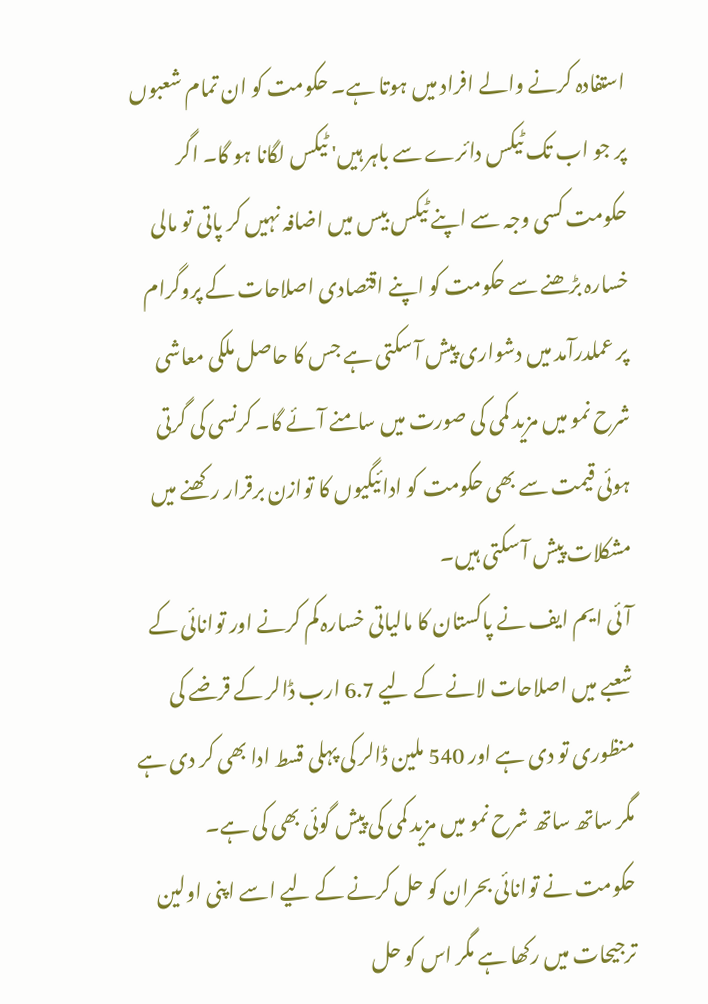استفادہ کرنے والے افراد میں ہوتا ہے۔ حکومت کو ان تمام شعبوں پر جو اب تک ٹیکس دائرے سے باہر ہیں' ٹیکس لگانا ہو گا۔ اگر حکومت کسی وجہ سے اپنے ٹیکس بیس میں اضافہ نہیں کر پاتی تو مالی خسارہ بڑھنے سے حکومت کو اپنے اقتصادی اصلاحات کے پروگرام پر عملدرآمد میں دشواری پیش آ سکتی ہے جس کا حاصل ملکی معاشی شرح نمو میں مزید کمی کی صورت میں سامنے آئے گا۔ کرنسی کی گرتی ہوئی قیمت سے بھی حکومت کو ادائیگیوں کا توازن برقرار رکھنے میں مشکلات پیش آ سکتی ہیں۔
آئی ایم ایف نے پاکستان کا مالیاتی خسارہ کم کرنے اور توانائی کے شعبے میں اصلاحات لانے کے لیے 6.7 ارب ڈالر کے قرضے کی منظوری تو دی ہے اور 540 ملین ڈالر کی پہلی قسط ادا بھی کر دی ہے مگر ساتھ ساتھ شرح نمو میں مزید کمی کی پیش گوئی بھی کی ہے۔ حکومت نے توانائی بحران کو حل کرنے کے لیے اسے اپنی اولین ترجیحات میں رکھا ہے مگر اس کو حل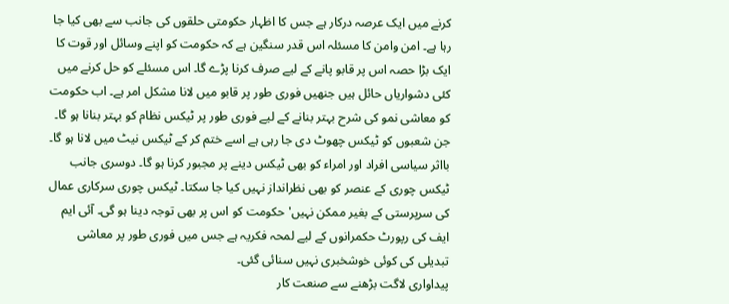کرنے میں ایک عرصہ درکار ہے جس کا اظہار حکومتی حلقوں کی جانب سے بھی کیا جا رہا ہے۔ امن وامن کا مسئلہ اس قدر سنگین ہے کہ حکومت کو اپنے وسائل اور قوت کا ایک بڑا حصہ اس پر قابو پانے کے لیے صرف کرنا پڑے گا۔ اس مسئلے کو حل کرنے میں کئی دشواریاں حائل ہیں جنھیں فوری طور پر قابو میں لانا مشکل امر ہے۔ اب حکومت کو معاشی نمو کی شرح بہتر بنانے کے لیے فوری طور پر ٹیکس نظام کو بہتر بنانا ہو گا۔ جن شعبوں کو ٹیکس چھوٹ دی جا رہی ہے اسے ختم کر کے ٹیکس نیٹ میں لانا ہو گا۔ بااثر سیاسی افراد اور امراء کو بھی ٹیکس دینے پر مجبور کرنا ہو گا۔ دوسری جانب ٹیکس چوری کے عنصر کو بھی نظرانداز نہیں کیا جا سکتا۔ ٹیکس چوری سرکاری عمال کی سرپرستی کے بغیر ممکن نہیں' حکومت کو اس پر بھی توجہ دینا ہو گی۔ آئی ایم ایف کی رپورٹ حکمرانوں کے لیے لمحہ فکریہ ہے جس میں فوری طور پر معاشی تبدیلی کی کوئی خوشخبری نہیں سنائی گئی۔
پیداواری لاگت بڑھنے سے صنعت کار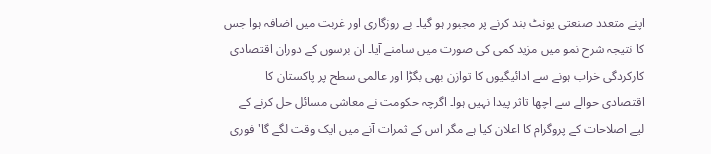اپنے متعدد صنعتی یونٹ بند کرنے پر مجبور ہو گیا۔ بے روزگاری اور غربت میں اضافہ ہوا جس کا نتیجہ شرح نمو میں مزید کمی کی صورت میں سامنے آیا۔ ان برسوں کے دوران اقتصادی کارکردگی خراب ہونے سے ادائیگیوں کا توازن بھی بگڑا اور عالمی سطح پر پاکستان کا اقتصادی حوالے سے اچھا تاثر پیدا نہیں ہوا۔ اگرچہ حکومت نے معاشی مسائل حل کرنے کے لیے اصلاحات کے پروگرام کا اعلان کیا ہے مگر اس کے ثمرات آنے میں ایک وقت لگے گا' فوری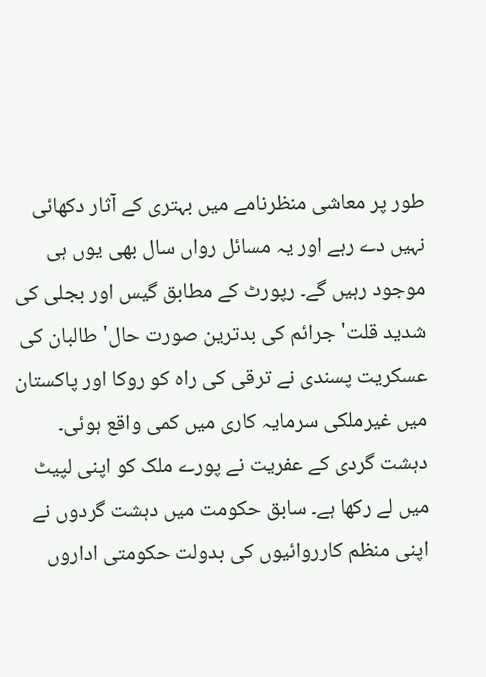طور پر معاشی منظرنامے میں بہتری کے آثار دکھائی نہیں دے رہے اور یہ مسائل رواں سال بھی یوں ہی موجود رہیں گے۔ رپورٹ کے مطابق گیس اور بجلی کی شدید قلت' جرائم کی بدترین صورت حال' طالبان کی عسکریت پسندی نے ترقی کی راہ کو روکا اور پاکستان میں غیرملکی سرمایہ کاری میں کمی واقع ہوئی۔ دہشت گردی کے عفریت نے پورے ملک کو اپنی لپیٹ میں لے رکھا ہے۔ سابق حکومت میں دہشت گردوں نے اپنی منظم کارروائیوں کی بدولت حکومتی اداروں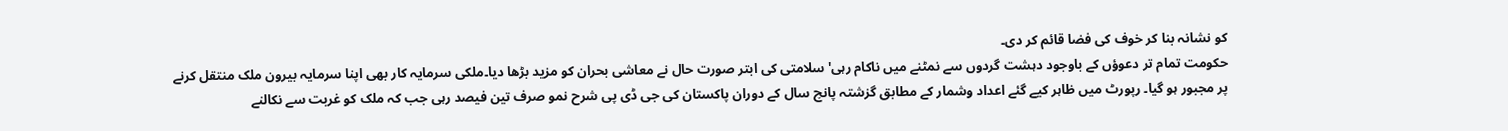کو نشانہ بنا کر خوف کی فضا قائم کر دی۔
حکومت تمام تر دعوؤں کے باوجود دہشت گردوں سے نمٹنے میں ناکام رہی' سلامتی کی ابتر صورت حال نے معاشی بحران کو مزید بڑھا دیا۔ملکی سرمایہ کار بھی اپنا سرمایہ بیرون ملک منتقل کرنے پر مجبور ہو گیا۔ رپورٹ میں ظاہر کیے گئے اعداد وشمار کے مطابق گزشتہ پانچ سال کے دوران پاکستان کی جی ڈی پی شرح نمو صرف تین فیصد رہی جب کہ ملک کو غربت سے نکالنے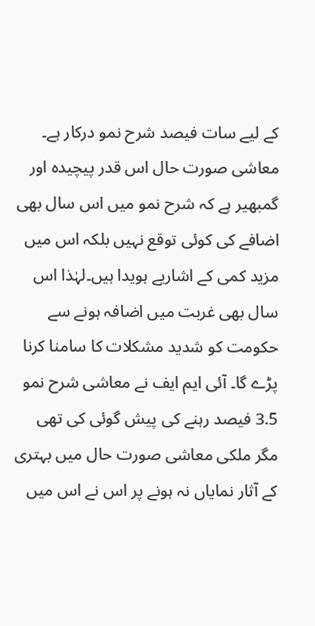کے لیے سات فیصد شرح نمو درکار ہے۔ معاشی صورت حال اس قدر پیچیدہ اور گمبھیر ہے کہ شرح نمو میں اس سال بھی اضافے کی کوئی توقع نہیں بلکہ اس میں مزید کمی کے اشاریے ہویدا ہیں۔لہٰذا اس سال بھی غربت میں اضافہ ہونے سے حکومت کو شدید مشکلات کا سامنا کرنا پڑے گا۔ آئی ایم ایف نے معاشی شرح نمو 3.5 فیصد رہنے کی پیش گوئی کی تھی مگر ملکی معاشی صورت حال میں بہتری کے آثار نمایاں نہ ہونے پر اس نے اس میں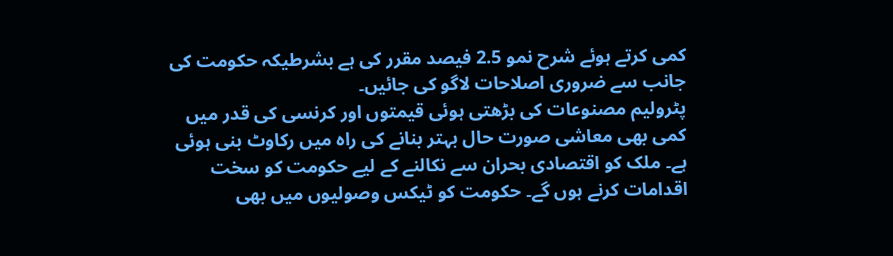کمی کرتے ہوئے شرح نمو 2.5 فیصد مقرر کی ہے بشرطیکہ حکومت کی جانب سے ضروری اصلاحات لاگو کی جائیں۔
پٹرولیم مصنوعات کی بڑھتی ہوئی قیمتوں اور کرنسی کی قدر میں کمی بھی معاشی صورت حال بہتر بنانے کی راہ میں رکاوٹ بنی ہوئی ہے۔ ملک کو اقتصادی بحران سے نکالنے کے لیے حکومت کو سخت اقدامات کرنے ہوں گے۔ حکومت کو ٹیکس وصولیوں میں بھی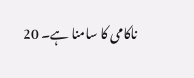ناکامی کا سامنا ہے۔ 20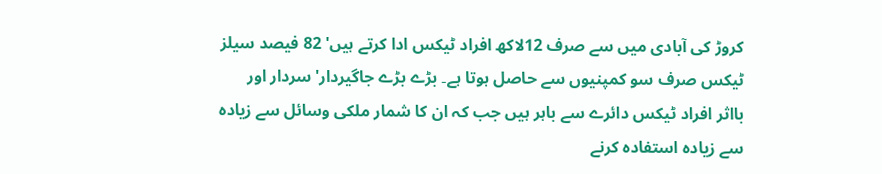کروڑ کی آبادی میں سے صرف 12لاکھ افراد ٹیکس ادا کرتے ہیں' 82 فیصد سیلز ٹیکس صرف سو کمپنیوں سے حاصل ہوتا ہے۔ بڑے بڑے جاگیردار' سردار اور بااثر افراد ٹیکس دائرے سے باہر ہیں جب کہ ان کا شمار ملکی وسائل سے زیادہ سے زیادہ استفادہ کرنے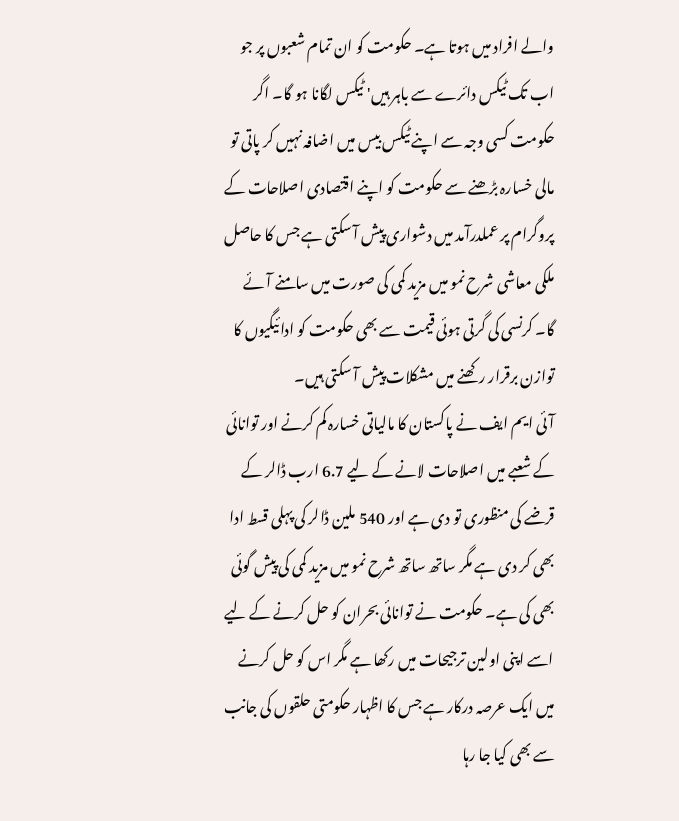والے افراد میں ہوتا ہے۔ حکومت کو ان تمام شعبوں پر جو اب تک ٹیکس دائرے سے باہر ہیں' ٹیکس لگانا ہو گا۔ اگر حکومت کسی وجہ سے اپنے ٹیکس بیس میں اضافہ نہیں کر پاتی تو مالی خسارہ بڑھنے سے حکومت کو اپنے اقتصادی اصلاحات کے پروگرام پر عملدرآمد میں دشواری پیش آ سکتی ہے جس کا حاصل ملکی معاشی شرح نمو میں مزید کمی کی صورت میں سامنے آئے گا۔ کرنسی کی گرتی ہوئی قیمت سے بھی حکومت کو ادائیگیوں کا توازن برقرار رکھنے میں مشکلات پیش آ سکتی ہیں۔
آئی ایم ایف نے پاکستان کا مالیاتی خسارہ کم کرنے اور توانائی کے شعبے میں اصلاحات لانے کے لیے 6.7 ارب ڈالر کے قرضے کی منظوری تو دی ہے اور 540 ملین ڈالر کی پہلی قسط ادا بھی کر دی ہے مگر ساتھ ساتھ شرح نمو میں مزید کمی کی پیش گوئی بھی کی ہے۔ حکومت نے توانائی بحران کو حل کرنے کے لیے اسے اپنی اولین ترجیحات میں رکھا ہے مگر اس کو حل کرنے میں ایک عرصہ درکار ہے جس کا اظہار حکومتی حلقوں کی جانب سے بھی کیا جا رہا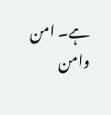ہے۔ امن وامن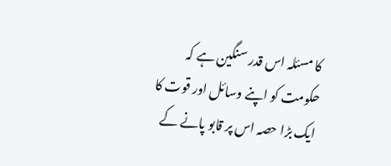کا مسئلہ اس قدر سنگین ہے کہ حکومت کو اپنے وسائل اور قوت کا ایک بڑا حصہ اس پر قابو پانے کے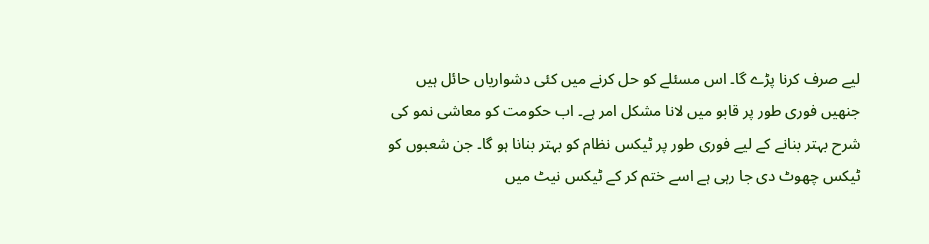لیے صرف کرنا پڑے گا۔ اس مسئلے کو حل کرنے میں کئی دشواریاں حائل ہیں جنھیں فوری طور پر قابو میں لانا مشکل امر ہے۔ اب حکومت کو معاشی نمو کی شرح بہتر بنانے کے لیے فوری طور پر ٹیکس نظام کو بہتر بنانا ہو گا۔ جن شعبوں کو ٹیکس چھوٹ دی جا رہی ہے اسے ختم کر کے ٹیکس نیٹ میں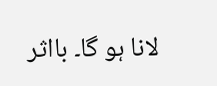لانا ہو گا۔ بااثر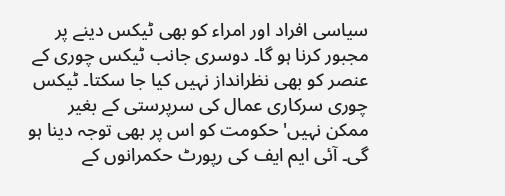سیاسی افراد اور امراء کو بھی ٹیکس دینے پر مجبور کرنا ہو گا۔ دوسری جانب ٹیکس چوری کے عنصر کو بھی نظرانداز نہیں کیا جا سکتا۔ ٹیکس چوری سرکاری عمال کی سرپرستی کے بغیر ممکن نہیں' حکومت کو اس پر بھی توجہ دینا ہو گی۔ آئی ایم ایف کی رپورٹ حکمرانوں کے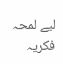لیے لمحہ فکریہ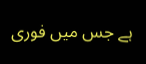ہے جس میں فوری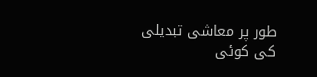طور پر معاشی تبدیلی کی کوئی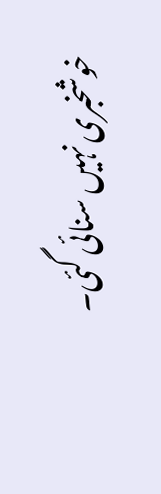خوشخبری نہیں سنائی گئی۔